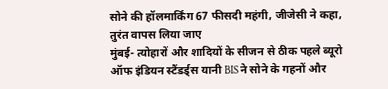सोने की हॉलमार्किंग 67 फीसदी महंगी, जीजेसी ने कहा, तुरंत वापस लिया जाए
मुंबई- त्योहारों और शादियों के सीजन से ठीक पहले ब्यूरो ऑफ इंडियन स्टैंडर्ड्स यानी BIS ने सोने के गहनों और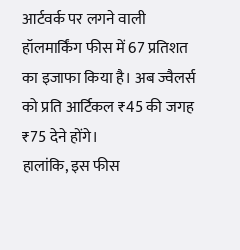आर्टवर्क पर लगने वाली हॉलमार्किंग फीस में 67 प्रतिशत का इजाफा किया है। अब ज्वैलर्स को प्रति आर्टिकल ₹45 की जगह ₹75 देने होंगे।
हालांकि, इस फीस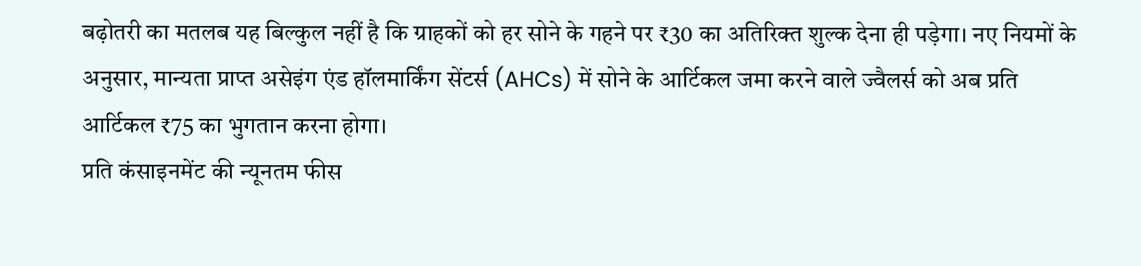बढ़ोतरी का मतलब यह बिल्कुल नहीं है कि ग्राहकों को हर सोने के गहने पर ₹30 का अतिरिक्त शुल्क देना ही पड़ेगा। नए नियमों के अनुसार, मान्यता प्राप्त असेइंग एंड हॉलमार्किंग सेंटर्स (AHCs) में सोने के आर्टिकल जमा करने वाले ज्वैलर्स को अब प्रति आर्टिकल ₹75 का भुगतान करना होगा।
प्रति कंसाइनमेंट की न्यूनतम फीस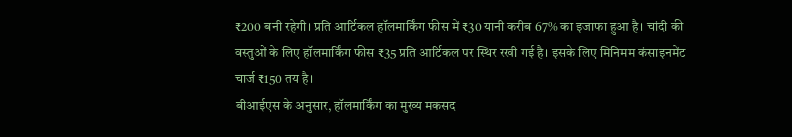₹200 बनी रहेगी। प्रति आर्टिकल हॉलमार्किंग फीस में ₹30 यानी करीब 67% का इजाफा हुआ है। चांदी की वस्तुओं के लिए हॉलमार्किंग फीस ₹35 प्रति आर्टिकल पर स्थिर रखी गई है। इसके लिए मिनिमम कंसाइनमेंट चार्ज ₹150 तय है।
बीआईएस के अनुसार, हॉलमार्किंग का मुख्य मकसद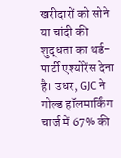खरीदारों को सोने या चांदी की शुद्धता का थर्ड-पार्टी एश्योरेंस देना है। उधर, GJC ने गोल्ड हॉलमार्किंग चार्ज में 67% की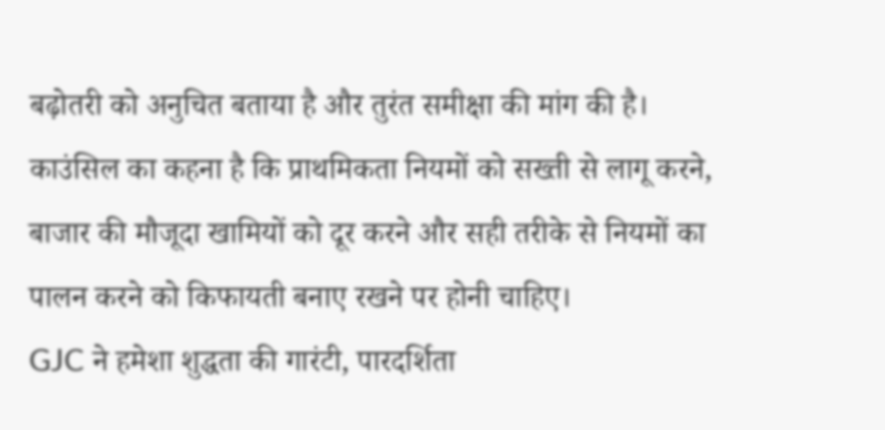बढ़ोतरी को अनुचित बताया है और तुरंत समीक्षा की मांग की है। काउंसिल का कहना है कि प्राथमिकता नियमों को सख्ती से लागू करने, बाजार की मौजूदा खामियों को दूर करने और सही तरीके से नियमों का पालन करने को किफायती बनाए रखने पर होनी चाहिए।
GJC ने हमेशा शुद्धता की गारंटी, पारदर्शिता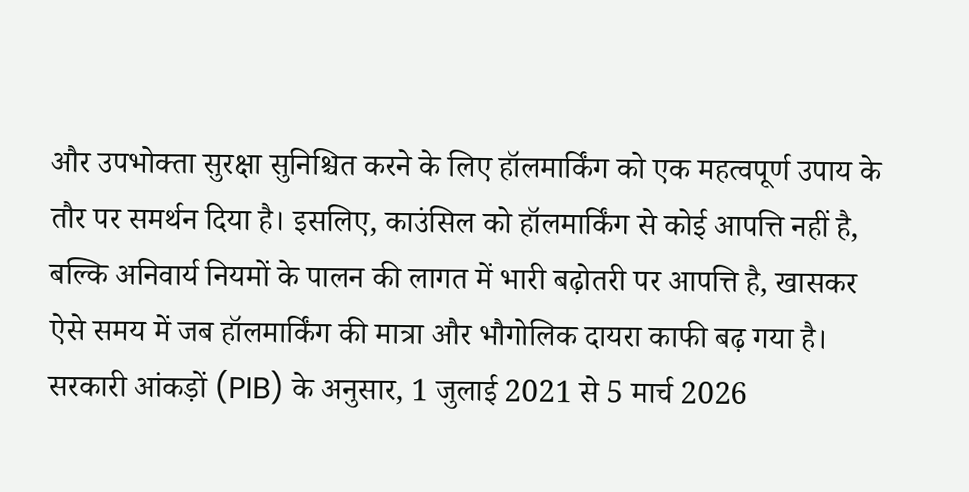और उपभोक्ता सुरक्षा सुनिश्चित करने के लिए हॉलमार्किंग को एक महत्वपूर्ण उपाय के तौर पर समर्थन दिया है। इसलिए, काउंसिल को हॉलमार्किंग से कोई आपत्ति नहीं है, बल्कि अनिवार्य नियमों के पालन की लागत में भारी बढ़ोतरी पर आपत्ति है, खासकर ऐसे समय में जब हॉलमार्किंग की मात्रा और भौगोलिक दायरा काफी बढ़ गया है।
सरकारी आंकड़ों (PIB) के अनुसार, 1 जुलाई 2021 से 5 मार्च 2026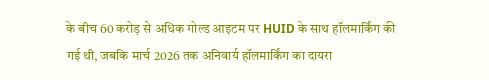के बीच 60 करोड़ से अधिक गोल्ड आइटम पर HUID के साथ हॉलमार्किंग की गई थी, जबकि मार्च 2026 तक अनिवार्य हॉलमार्किंग का दायरा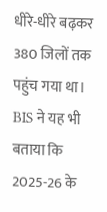धीरे-धीरे बढ़कर 380 जिलों तक पहुंच गया था। BIS ने यह भी बताया कि 2025-26 के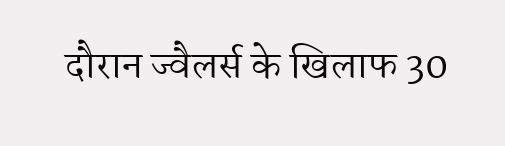दौरान ज्वैलर्स के खिलाफ 30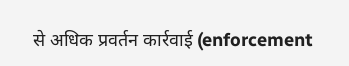से अधिक प्रवर्तन कार्रवाई (enforcement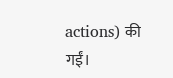actions) की गईं।